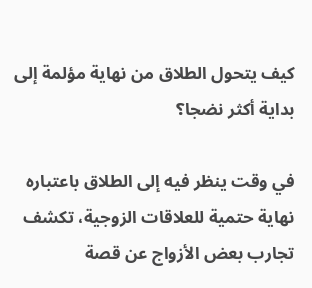كيف يتحول الطلاق من نهاية مؤلمة إلى بداية أكثر نضجا؟

في وقت ينظر فيه إلى الطلاق باعتباره نهاية حتمية للعلاقات الزوجية، تكشف تجارب بعض الأزواج عن قصة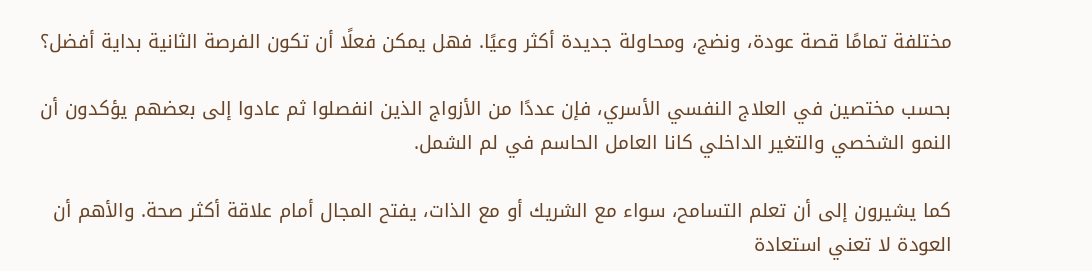مختلفة تمامًا قصة عودة، ونضج، ومحاولة جديدة أكثر وعيًا. فهل يمكن فعلًا أن تكون الفرصة الثانية بداية أفضل؟

بحسب مختصين في العلاج النفسي الأسري، فإن عددًا من الأزواج الذين انفصلوا ثم عادوا إلى بعضهم يؤكدون أن النمو الشخصي والتغير الداخلي كانا العامل الحاسم في لم الشمل.

كما يشيرون إلى أن تعلم التسامح، سواء مع الشريك أو مع الذات، يفتح المجال أمام علاقة أكثر صحة. والأهم أن العودة لا تعني استعادة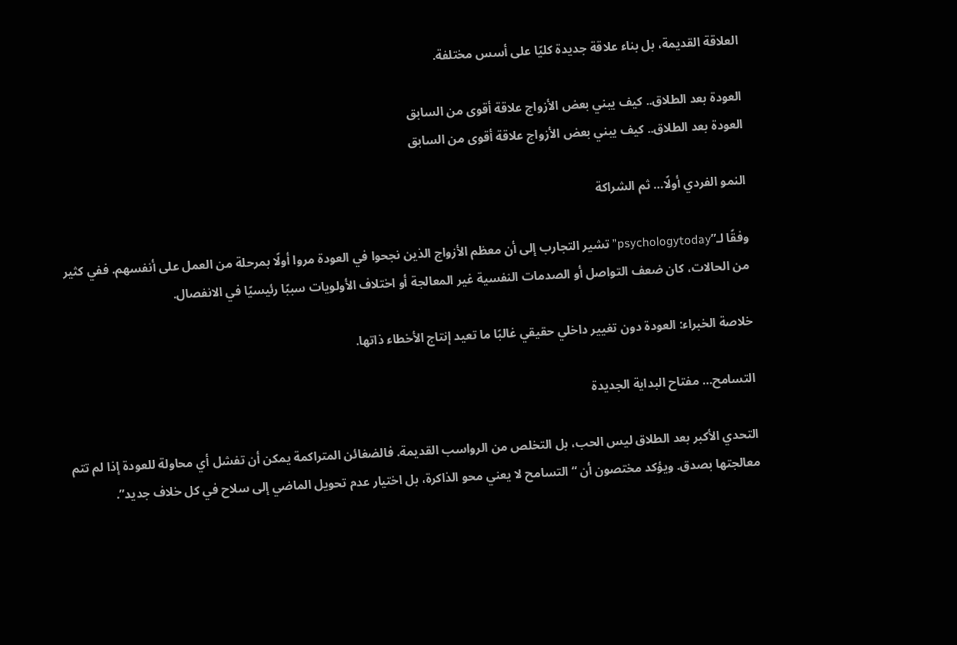العلاقة القديمة، بل بناء علاقة جديدة كليًا على أسس مختلفة.

العودة بعد الطلاق.. كيف يبني بعض الأزواج علاقة أقوى من السابق
العودة بعد الطلاق.. كيف يبني بعض الأزواج علاقة أقوى من السابق

النمو الفردي أولًا… ثم الشراكة

وفقًا لـ”psychologytoday” تشير التجارب إلى أن معظم الأزواج الذين نجحوا في العودة مروا أولًا بمرحلة من العمل على أنفسهم. ففي كثير من الحالات، كان ضعف التواصل أو الصدمات النفسية غير المعالجة أو اختلاف الأولويات سببًا رئيسيًا في الانفصال.

خلاصة الخبراء: العودة دون تغيير داخلي حقيقي غالبًا ما تعيد إنتاج الأخطاء ذاتها.

التسامح… مفتاح البداية الجديدة

التحدي الأكبر بعد الطلاق ليس الحب، بل التخلص من الرواسب القديمة. فالضغائن المتراكمة يمكن أن تفشل أي محاولة للعودة إذا لم تتم معالجتها بصدق. ويؤكد مختصون أن “التسامح لا يعني محو الذاكرة، بل اختيار عدم تحويل الماضي إلى سلاح في كل خلاف جديد”.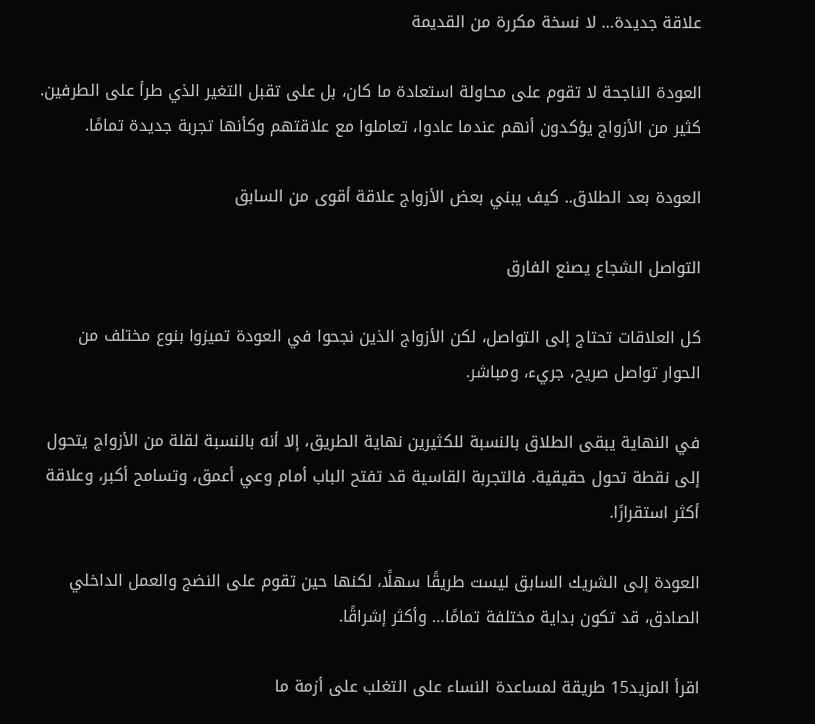علاقة جديدة… لا نسخة مكررة من القديمة

العودة الناجحة لا تقوم على محاولة استعادة ما كان، بل على تقبل التغير الذي طرأ على الطرفين. كثير من الأزواج يؤكدون أنهم عندما عادوا، تعاملوا مع علاقتهم وكأنها تجربة جديدة تمامًا.

العودة بعد الطلاق.. كيف يبني بعض الأزواج علاقة أقوى من السابق

التواصل الشجاع يصنع الفارق

كل العلاقات تحتاج إلى التواصل، لكن الأزواج الذين نجحوا في العودة تميزوا بنوع مختلف من الحوار تواصل صريح، جريء، ومباشر.

في النهاية يبقى الطلاق بالنسبة للكثيرين نهاية الطريق، إلا أنه بالنسبة لقلة من الأزواج يتحول إلى نقطة تحول حقيقية. فالتجربة القاسية قد تفتح الباب أمام وعي أعمق، وتسامح أكبر، وعلاقة أكثر استقرارًا.

العودة إلى الشريك السابق ليست طريقًا سهلًا، لكنها حين تقوم على النضج والعمل الداخلي الصادق، قد تكون بداية مختلفة تمامًا… وأكثر إشراقًا.

اقرأ المزيد15 طريقة لمساعدة النساء على التغلب على أزمة ما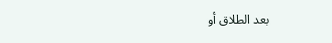بعد الطلاق أو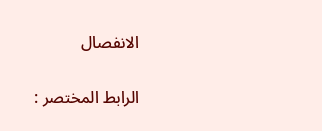الانفصال

الرابط المختصر :